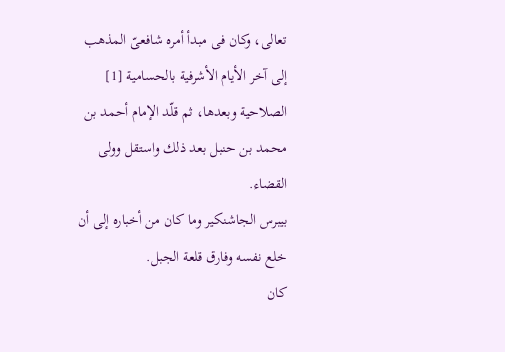تعالى، وكان فى مبدأ أمره شافعىّ المذهب إلى آخر الأيام الأشرفية بالحسامية [1] الصلاحية وبعدها، ثم قلّد الإمام أحمد بن محمد بن حنبل بعد ذلك واستقل وولى القضاء.
بيبرس الجاشنكير وما كان من أخباره إلى أن خلع نفسه وفارق قلعة الجبل.
كان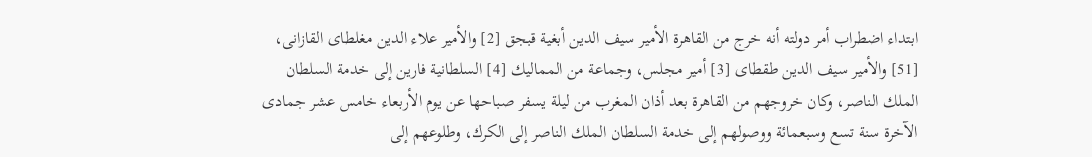ابتداء اضطراب أمر دولته أنه خرج من القاهرة الأمير سيف الدين أبغية قبجق [2] والأمير علاء الدين مغلطاى القازانى، [51] والأمير سيف الدين طقطاى [3] أمير مجلس، وجماعة من المماليك [4] السلطانية فارين إلى خدمة السلطان الملك الناصر، وكان خروجهم من القاهرة بعد أذان المغرب من ليلة يسفر صباحها عن يوم الأربعاء خامس عشر جمادى الآخرة سنة تسع وسبعمائة ووصولهم إلى خدمة السلطان الملك الناصر إلى الكرك، وطلوعهم إلى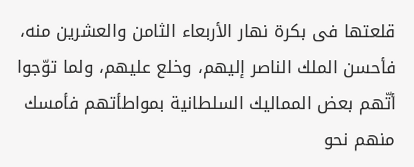قلعتها فى بكرة نهار الأربعاء الثامن والعشرين منه، فأحسن الملك الناصر إليهم، وخلع عليهم، ولما توّجوا أتّهم بعض المماليك السلطانية بمواطأتهم فأمسك منهم نحو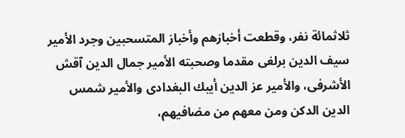ثلاثمائة نفر، وقطعت أخبازهم وأخباز المتسحبين وجرد الأمير سيف الدين برلغى مقدما وصحبته الأمير جمال الدين آقش الأشرفى، والأمير عز الدين أيبك البغدادى والأمير شمس الدين الدكن ومن معهم من مضافيهم،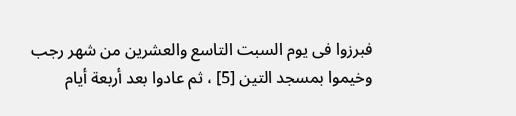فبرزوا فى يوم السبت التاسع والعشرين من شهر رجب وخيموا بمسجد التين [5] ، ثم عادوا بعد أربعة أيام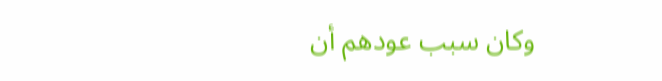وكان سبب عودهم أن